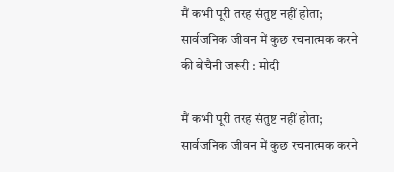मैं कभी पूरी तरह संतुष्ट नहीं होता; सार्वजनिक जीवन में कुछ रचनात्मक करने की बेचैनी जरूरी : मोदी

मैं कभी पूरी तरह संतुष्ट नहीं होता; सार्वजनिक जीवन में कुछ रचनात्मक करने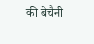की बेचैनी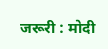जरूरी : मोदी